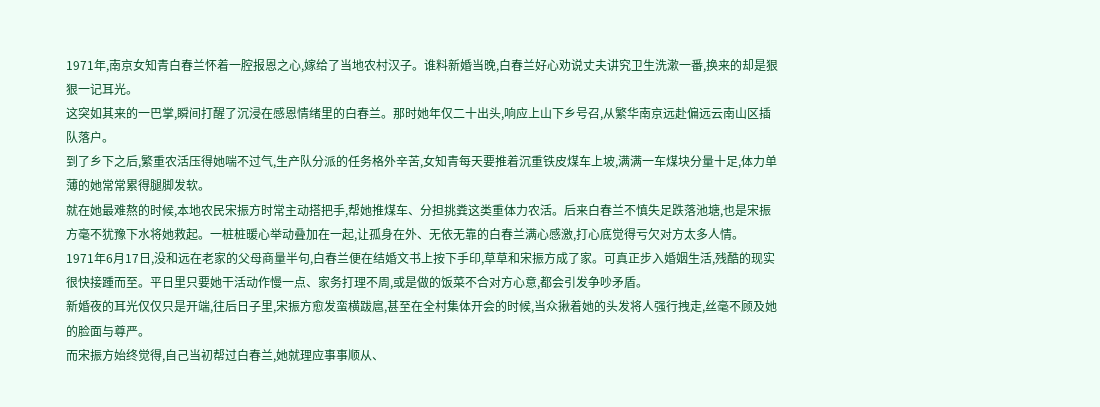1971年,南京女知青白春兰怀着一腔报恩之心,嫁给了当地农村汉子。谁料新婚当晚,白春兰好心劝说丈夫讲究卫生洗漱一番,换来的却是狠狠一记耳光。
这突如其来的一巴掌,瞬间打醒了沉浸在感恩情绪里的白春兰。那时她年仅二十出头,响应上山下乡号召,从繁华南京远赴偏远云南山区插队落户。
到了乡下之后,繁重农活压得她喘不过气,生产队分派的任务格外辛苦,女知青每天要推着沉重铁皮煤车上坡,满满一车煤块分量十足,体力单薄的她常常累得腿脚发软。
就在她最难熬的时候,本地农民宋振方时常主动搭把手,帮她推煤车、分担挑粪这类重体力农活。后来白春兰不慎失足跌落池塘,也是宋振方毫不犹豫下水将她救起。一桩桩暖心举动叠加在一起,让孤身在外、无依无靠的白春兰满心感激,打心底觉得亏欠对方太多人情。
1971年6月17日,没和远在老家的父母商量半句,白春兰便在结婚文书上按下手印,草草和宋振方成了家。可真正步入婚姻生活,残酷的现实很快接踵而至。平日里只要她干活动作慢一点、家务打理不周,或是做的饭菜不合对方心意,都会引发争吵矛盾。
新婚夜的耳光仅仅只是开端,往后日子里,宋振方愈发蛮横跋扈,甚至在全村集体开会的时候,当众揪着她的头发将人强行拽走,丝毫不顾及她的脸面与尊严。
而宋振方始终觉得,自己当初帮过白春兰,她就理应事事顺从、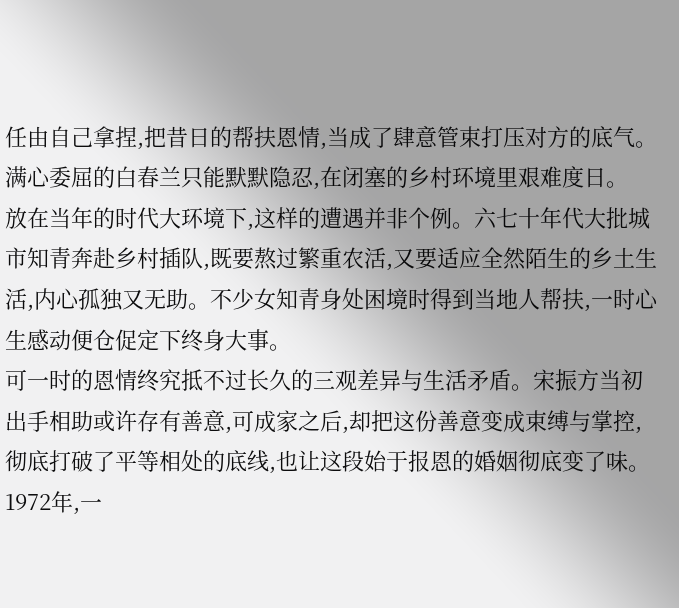任由自己拿捏,把昔日的帮扶恩情,当成了肆意管束打压对方的底气。满心委屈的白春兰只能默默隐忍,在闭塞的乡村环境里艰难度日。
放在当年的时代大环境下,这样的遭遇并非个例。六七十年代大批城市知青奔赴乡村插队,既要熬过繁重农活,又要适应全然陌生的乡土生活,内心孤独又无助。不少女知青身处困境时得到当地人帮扶,一时心生感动便仓促定下终身大事。
可一时的恩情终究抵不过长久的三观差异与生活矛盾。宋振方当初出手相助或许存有善意,可成家之后,却把这份善意变成束缚与掌控,彻底打破了平等相处的底线,也让这段始于报恩的婚姻彻底变了味。
1972年,一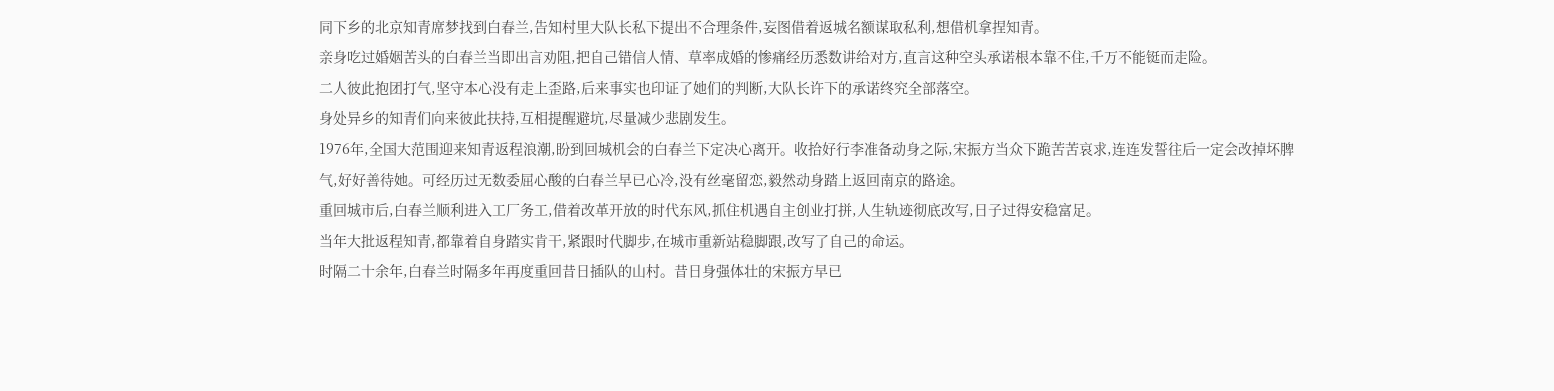同下乡的北京知青席梦找到白春兰,告知村里大队长私下提出不合理条件,妄图借着返城名额谋取私利,想借机拿捏知青。
亲身吃过婚姻苦头的白春兰当即出言劝阻,把自己错信人情、草率成婚的惨痛经历悉数讲给对方,直言这种空头承诺根本靠不住,千万不能铤而走险。
二人彼此抱团打气,坚守本心没有走上歪路,后来事实也印证了她们的判断,大队长许下的承诺终究全部落空。
身处异乡的知青们向来彼此扶持,互相提醒避坑,尽量减少悲剧发生。
1976年,全国大范围迎来知青返程浪潮,盼到回城机会的白春兰下定决心离开。收拾好行李准备动身之际,宋振方当众下跪苦苦哀求,连连发誓往后一定会改掉坏脾气,好好善待她。可经历过无数委屈心酸的白春兰早已心冷,没有丝毫留恋,毅然动身踏上返回南京的路途。
重回城市后,白春兰顺利进入工厂务工,借着改革开放的时代东风,抓住机遇自主创业打拼,人生轨迹彻底改写,日子过得安稳富足。
当年大批返程知青,都靠着自身踏实肯干,紧跟时代脚步,在城市重新站稳脚跟,改写了自己的命运。
时隔二十余年,白春兰时隔多年再度重回昔日插队的山村。昔日身强体壮的宋振方早已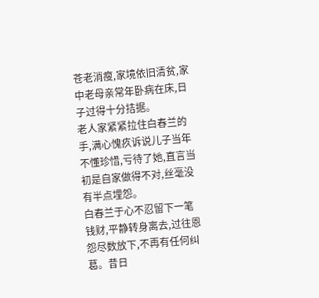苍老消瘦,家境依旧清贫,家中老母亲常年卧病在床,日子过得十分拮据。
老人家紧紧拉住白春兰的手,满心愧疚诉说儿子当年不懂珍惜,亏待了她,直言当初是自家做得不对,丝毫没有半点埋怨。
白春兰于心不忍留下一笔钱财,平静转身离去,过往恩怨尽数放下,不再有任何纠葛。昔日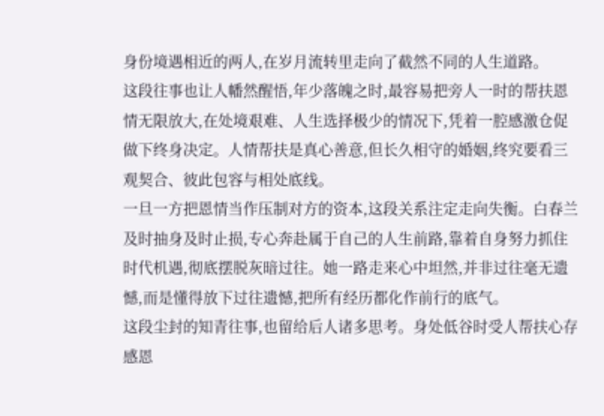身份境遇相近的两人,在岁月流转里走向了截然不同的人生道路。
这段往事也让人幡然醒悟,年少落魄之时,最容易把旁人一时的帮扶恩情无限放大,在处境艰难、人生选择极少的情况下,凭着一腔感激仓促做下终身决定。人情帮扶是真心善意,但长久相守的婚姻,终究要看三观契合、彼此包容与相处底线。
一旦一方把恩情当作压制对方的资本,这段关系注定走向失衡。白春兰及时抽身及时止损,专心奔赴属于自己的人生前路,靠着自身努力抓住时代机遇,彻底摆脱灰暗过往。她一路走来心中坦然,并非过往毫无遗憾,而是懂得放下过往遗憾,把所有经历都化作前行的底气。
这段尘封的知青往事,也留给后人诸多思考。身处低谷时受人帮扶心存感恩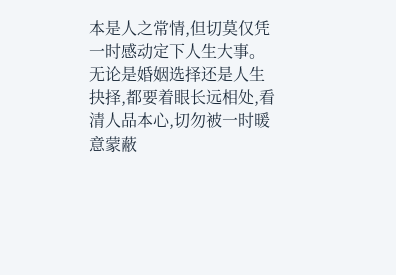本是人之常情,但切莫仅凭一时感动定下人生大事。
无论是婚姻选择还是人生抉择,都要着眼长远相处,看清人品本心,切勿被一时暖意蒙蔽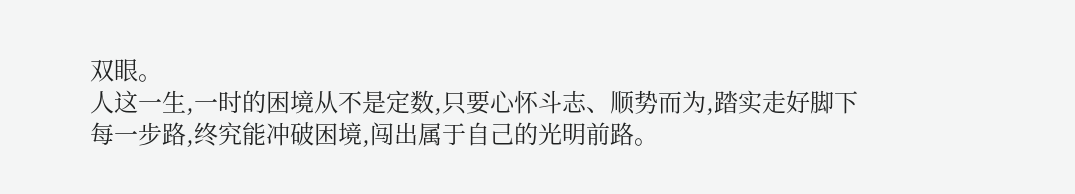双眼。
人这一生,一时的困境从不是定数,只要心怀斗志、顺势而为,踏实走好脚下每一步路,终究能冲破困境,闯出属于自己的光明前路。